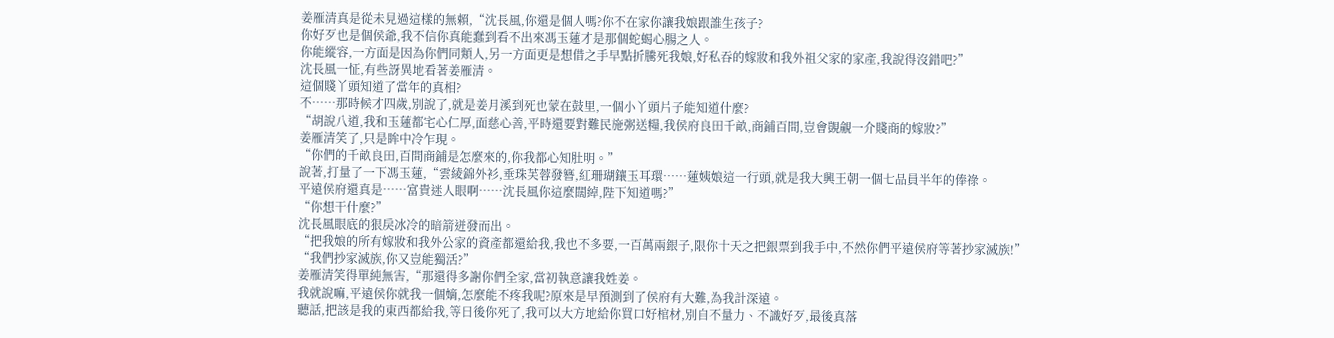姜雁清真是從未見過這樣的無賴,“沈長風,你還是個人嗎?你不在家你讓我娘跟誰生孩子?
你好歹也是個侯爺,我不信你真能蠢到看不出來馮玉蓮才是那個蛇蝎心腸之人。
你能縱容,一方面是因為你們同類人,另一方面更是想借之手早點折騰死我娘,好私吞的嫁妝和我外祖父家的家產,我說得沒錯吧?”
沈長風一怔,有些訝異地看著姜雁清。
這個賤丫頭知道了當年的真相?
不……那時候才四歲,別說了,就是姜月溪到死也蒙在鼓里,一個小丫頭片子能知道什麼?
“胡說八道,我和玉蓮都宅心仁厚,面慈心善,平時還要對難民施粥送糧,我侯府良田千畝,商鋪百間,豈會覬覦一介賤商的嫁妝?”
姜雁清笑了,只是眸中冷乍現。
“你們的千畝良田,百間商鋪是怎麼來的,你我都心知肚明。”
說著,打量了一下馮玉蓮,“雲綾錦外衫,垂珠芙蓉發簪,紅珊瑚鑲玉耳環……蓮姨娘這一行頭,就是我大興王朝一個七品員半年的俸祿。
平遠侯府還真是……富貴迷人眼啊……沈長風你這麼闊綽,陛下知道嗎?”
“你想干什麼?”
沈長風眼底的狠戾冰冷的暗箭迸發而出。
“把我娘的所有嫁妝和我外公家的資產都還給我,我也不多要,一百萬兩銀子,限你十天之把銀票到我手中,不然你們平遠侯府等著抄家滅族!”
“我們抄家滅族,你又豈能獨活?”
姜雁清笑得單純無害,“那還得多謝你們全家,當初執意讓我姓姜。
我就說嘛,平遠侯你就我一個嫡,怎麼能不疼我呢?原來是早預測到了侯府有大難,為我計深遠。
聽話,把該是我的東西都給我,等日後你死了,我可以大方地給你買口好棺材,別自不量力、不識好歹,最後真落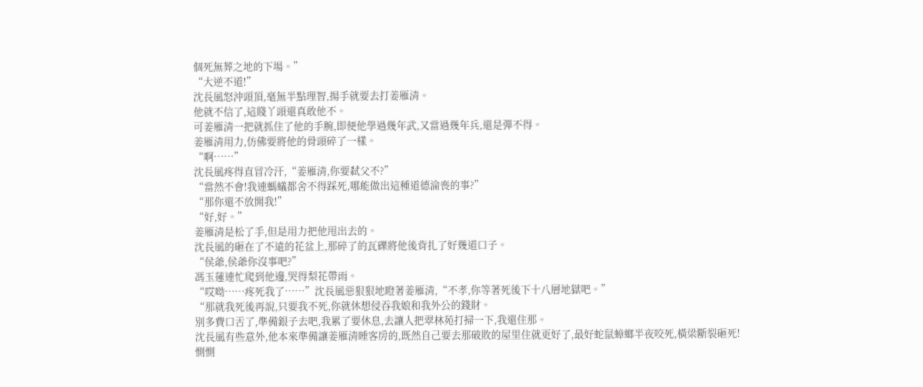個死無葬之地的下場。”
“大逆不道!”
沈長風怒沖頭頂,毫無半點理智,揚手就要去打姜雁清。
他就不信了,這賤丫頭還真敢他不。
可姜雁清一把就抓住了他的手腕,即便他學過幾年武,又當過幾年兵,還是彈不得。
姜雁清用力,仿佛要將他的骨頭碎了一樣。
“啊……”
沈長風疼得直冒冷汗,“姜雁清,你要弒父不?”
“當然不會!我連螞蟻都舍不得踩死,哪能做出這種道德淪喪的事?”
“那你還不放開我!”
“好,好。”
姜雁清是松了手,但是用力把他甩出去的。
沈長風的砸在了不遠的花盆上,那碎了的瓦礫將他後背扎了好幾道口子。
“侯爺,侯爺你沒事吧?”
馮玉蓮連忙爬到他邊,哭得梨花帶雨。
“哎呦……疼死我了……”沈長風惡狠狠地瞪著姜雁清,“不孝,你等著死後下十八層地獄吧。”
“那就我死後再說,只要我不死,你就休想侵吞我娘和我外公的錢財。
別多費口舌了,準備銀子去吧,我累了要休息,去讓人把翠林苑打掃一下,我還住那。
沈長風有些意外,他本來準備讓姜雁清睡客房的,既然自己要去那破敗的屋里住就更好了,最好蛇鼠蟑螂半夜咬死,橫梁斷裂砸死!
惻惻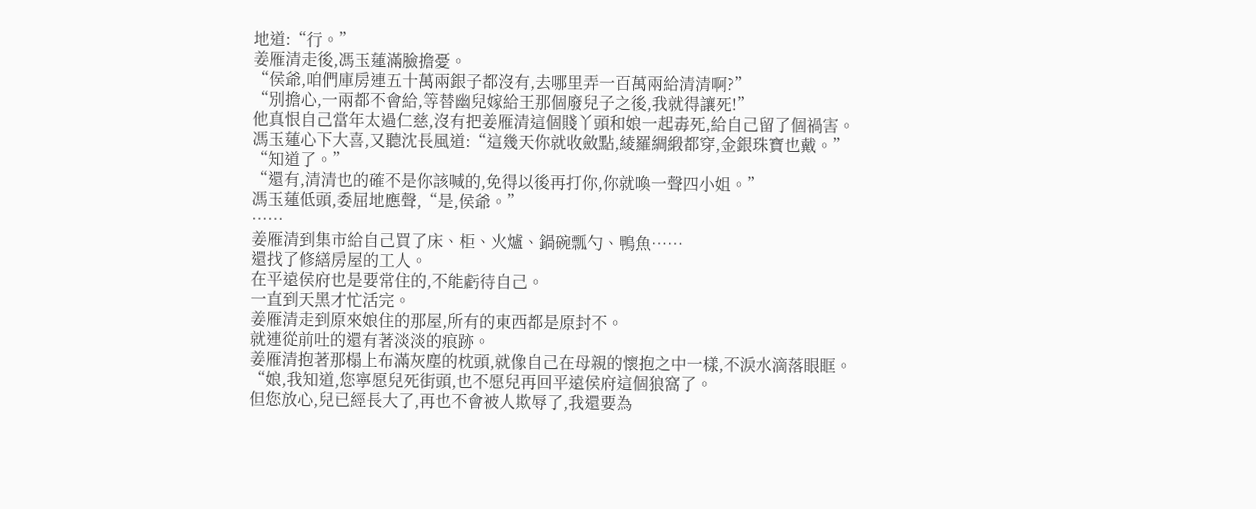地道:“行。”
姜雁清走後,馮玉蓮滿臉擔憂。
“侯爺,咱們庫房連五十萬兩銀子都沒有,去哪里弄一百萬兩給清清啊?”
“別擔心,一兩都不會給,等替幽兒嫁給王那個廢兒子之後,我就得讓死!”
他真恨自己當年太過仁慈,沒有把姜雁清這個賤丫頭和娘一起毒死,給自己留了個禍害。
馮玉蓮心下大喜,又聽沈長風道:“這幾天你就收斂點,綾羅綢緞都穿,金銀珠寶也戴。”
“知道了。”
“還有,清清也的確不是你該喊的,免得以後再打你,你就喚一聲四小姐。”
馮玉蓮低頭,委屈地應聲,“是,侯爺。”
……
姜雁清到集市給自己買了床、柜、火爐、鍋碗瓢勺、鴨魚……
還找了修繕房屋的工人。
在平遠侯府也是要常住的,不能虧待自己。
一直到天黑才忙活完。
姜雁清走到原來娘住的那屋,所有的東西都是原封不。
就連從前吐的還有著淡淡的痕跡。
姜雁清抱著那榻上布滿灰塵的枕頭,就像自己在母親的懷抱之中一樣,不淚水滴落眼眶。
“娘,我知道,您寧愿兒死街頭,也不愿兒再回平遠侯府這個狼窩了。
但您放心,兒已經長大了,再也不會被人欺辱了,我還要為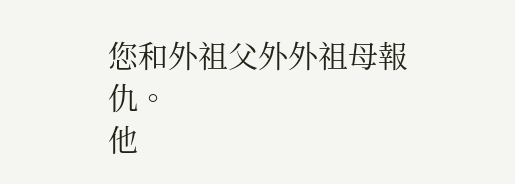您和外祖父外外祖母報仇。
他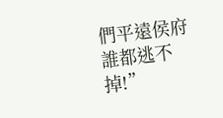們平遠侯府誰都逃不掉!”